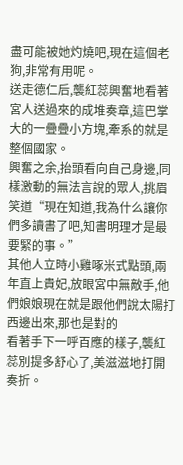盡可能被她灼燒吧,現在這個老狗,非常有用呢。
送走德仁后,襲紅蕊興奮地看著宮人送過來的成堆奏章,這巴掌大的一疊疊小方塊,牽系的就是整個國家。
興奮之余,抬頭看向自己身邊,同樣激動的無法言說的眾人,挑眉笑道“現在知道,我為什么讓你們多讀書了吧,知書明理才是最要緊的事。”
其他人立時小雞啄米式點頭,兩年直上貴妃,放眼宮中無敵手,他們娘娘現在就是跟他們說太陽打西邊出來,那也是對的
看著手下一呼百應的樣子,襲紅蕊別提多舒心了,美滋滋地打開奏折。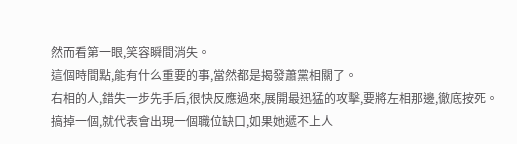然而看第一眼,笑容瞬間消失。
這個時間點,能有什么重要的事,當然都是揭發蕭黨相關了。
右相的人,錯失一步先手后,很快反應過來,展開最迅猛的攻擊,要將左相那邊,徹底按死。
搞掉一個,就代表會出現一個職位缺口,如果她遞不上人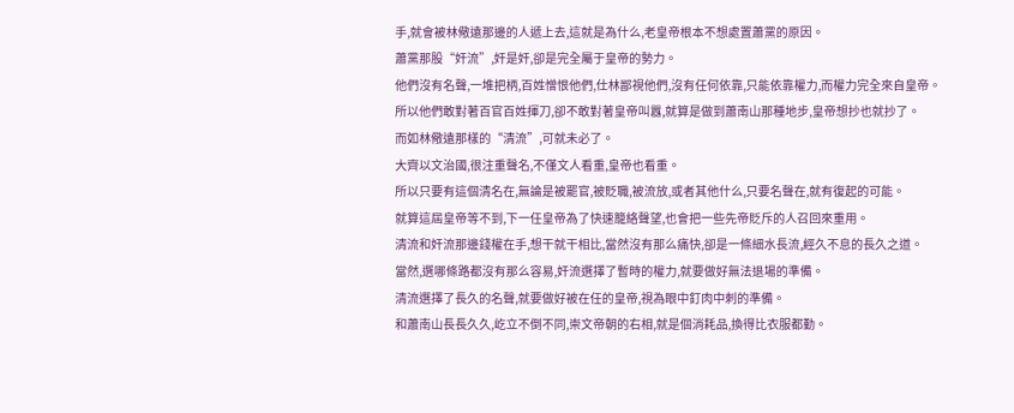手,就會被林儆遠那邊的人遞上去,這就是為什么,老皇帝根本不想處置蕭黨的原因。
蕭黨那股“奸流”,奸是奸,卻是完全屬于皇帝的勢力。
他們沒有名聲,一堆把柄,百姓憎恨他們,仕林鄙視他們,沒有任何依靠,只能依靠權力,而權力完全來自皇帝。
所以他們敢對著百官百姓揮刀,卻不敢對著皇帝叫囂,就算是做到蕭南山那種地步,皇帝想抄也就抄了。
而如林儆遠那樣的“清流”,可就未必了。
大齊以文治國,很注重聲名,不僅文人看重,皇帝也看重。
所以只要有這個清名在,無論是被罷官,被貶職,被流放,或者其他什么,只要名聲在,就有復起的可能。
就算這屆皇帝等不到,下一任皇帝為了快速籠絡聲望,也會把一些先帝貶斥的人召回來重用。
清流和奸流那邊錢權在手,想干就干相比,當然沒有那么痛快,卻是一條細水長流,經久不息的長久之道。
當然,選哪條路都沒有那么容易,奸流選擇了暫時的權力,就要做好無法退場的準備。
清流選擇了長久的名聲,就要做好被在任的皇帝,視為眼中釘肉中刺的準備。
和蕭南山長長久久,屹立不倒不同,崇文帝朝的右相,就是個消耗品,換得比衣服都勤。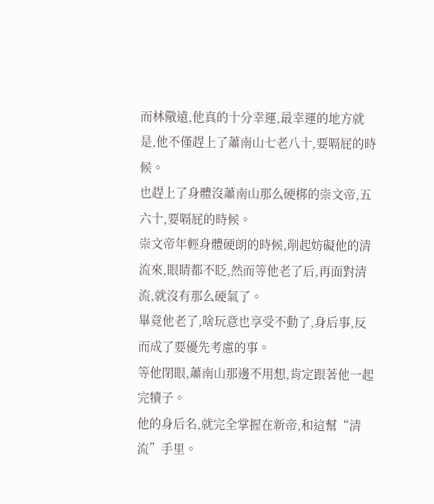而林儆遠,他真的十分幸運,最幸運的地方就是,他不僅趕上了蕭南山七老八十,要嗝屁的時候。
也趕上了身體沒蕭南山那么硬梆的崇文帝,五六十,要嗝屁的時候。
崇文帝年輕身體硬朗的時候,削起妨礙他的清流來,眼睛都不眨,然而等他老了后,再面對清流,就沒有那么硬氣了。
畢竟他老了,啥玩意也享受不動了,身后事,反而成了要優先考慮的事。
等他閉眼,蕭南山那邊不用想,肯定跟著他一起完犢子。
他的身后名,就完全掌握在新帝,和這幫“清流”手里。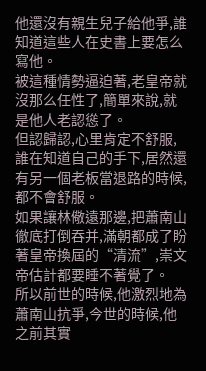他還沒有親生兒子給他爭,誰知道這些人在史書上要怎么寫他。
被這種情勢逼迫著,老皇帝就沒那么任性了,簡單來說,就是他人老認慫了。
但認歸認,心里肯定不舒服,誰在知道自己的手下,居然還有另一個老板當退路的時候,都不會舒服。
如果讓林儆遠那邊,把蕭南山徹底打倒吞并,滿朝都成了盼著皇帝換屆的“清流”,崇文帝估計都要睡不著覺了。
所以前世的時候,他激烈地為蕭南山抗爭,今世的時候,他之前其實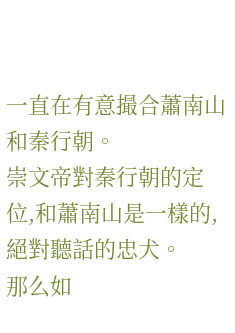一直在有意撮合蕭南山和秦行朝。
崇文帝對秦行朝的定位,和蕭南山是一樣的,絕對聽話的忠犬。
那么如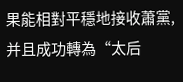果能相對平穩地接收蕭黨,并且成功轉為“太后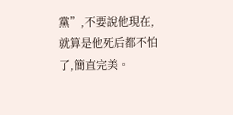黨”,不要說他現在,就算是他死后都不怕了,簡直完美。